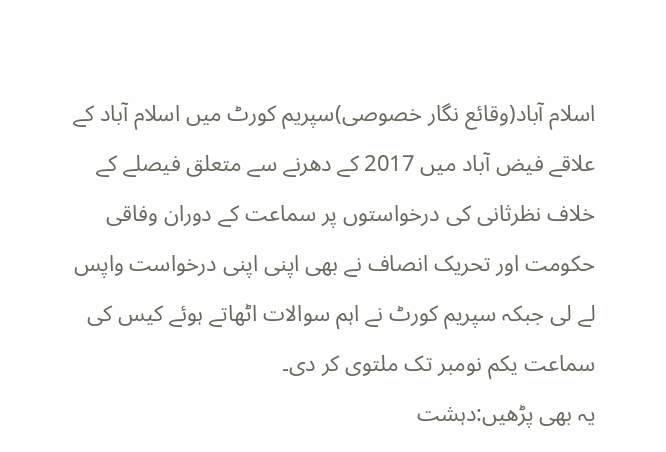اسلام آباد(وقائع نگار خصوصی)سپریم کورٹ میں اسلام آباد کے علاقے فیض آباد میں 2017 کے دھرنے سے متعلق فیصلے کے خلاف نظرثانی کی درخواستوں پر سماعت کے دوران وفاقی حکومت اور تحریک انصاف نے بھی اپنی اپنی درخواست واپس لے لی جبکہ سپریم کورٹ نے اہم سوالات اٹھاتے ہوئے کیس کی سماعت یکم نومبر تک ملتوی کر دی۔
یہ بھی پڑھیں:دہشت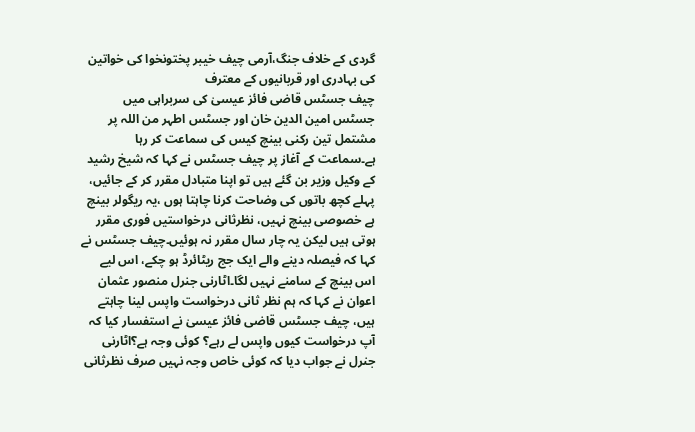گردی کے خلاف جنگ،آرمی چیف خیبر پختونخوا کی خواتین کی بہادری اور قربانیوں کے معترف
چیف جسٹس قاضی فائز عیسیٰ کی سربراہی میں جسٹس امین الدین خان اور جسٹس اطہر من اللہ پر مشتمل تین رکنی بینچ کیس کی سماعت کر رہا ہے۔سماعت کے آغاز پر چیف جسٹس نے کہا کہ شیخ رشید کے وکیل وزیر بن گئے ہیں تو اپنا متبادل مقرر کر کے جائیں، پہلے کچھ باتوں کی وضاحت کرنا چاہتا ہوں ،یہ ریگولر بینچ ہے خصوصی بینچ نہیں، نظرثانی درخواستیں فوری مقرر ہوتی ہیں لیکن یہ چار سال مقرر نہ ہوئیں۔چیف جسٹس نے کہا کہ فیصلہ دینے والے ایک جج ریٹائرڈ ہو چکے، اس لیے اس بینچ کے سامنے نہیں لگا۔اٹارنی جنرل منصور عثمان اعوان نے کہا کہ ہم نظر ثانی درخواست واپس لینا چاہتے ہیں، چیف جسٹس قاضی فائز عیسیٰ نے استفسار کیا کہ آپ درخواست کیوں واپس لے رہے؟ کوئی وجہ ہے؟اٹارنی جنرل نے جواب دیا کہ کوئی خاص وجہ نہیں صرف نظرثانی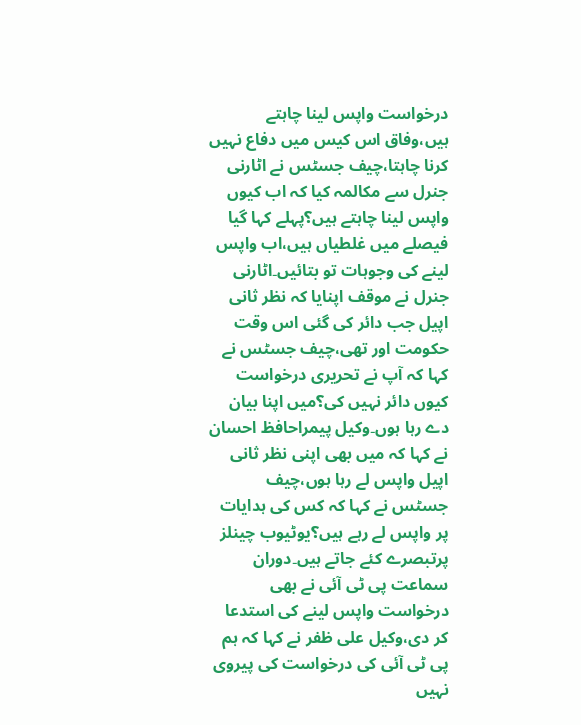درخواست واپس لینا چاہتے ہیں،وفاق اس کیس میں دفاع نہیں کرنا چاہتا،چیف جسٹس نے اٹارنی جنرل سے مکالمہ کیا کہ اب کیوں واپس لینا چاہتے ہیں؟پہلے کہا گیا فیصلے میں غلطیاں ہیں،اب واپس لینے کی وجوہات تو بتائیں۔اٹارنی جنرل نے موقف اپنایا کہ نظر ثانی اپیل جب دائر کی گئی اس وقت حکومت اور تھی،چیف جسٹس نے کہا کہ آپ نے تحریری درخواست کیوں دائر نہیں کی؟میں اپنا بیان دے رہا ہوں۔وکیل پیمراحافظ احسان نے کہا کہ میں بھی اپنی نظر ثانی اپیل واپس لے رہا ہوں،چیف جسٹس نے کہا کہ کس کی ہدایات پر واپس لے رہے ہیں؟یوٹیوب چینلز پرتبصرے کئے جاتے ہیں۔دوران سماعت پی ٹی آئی نے بھی درخواست واپس لینے کی استدعا کر دی،وکیل علی ظفر نے کہا کہ ہم پی ٹی آئی کی درخواست کی پیروی نہیں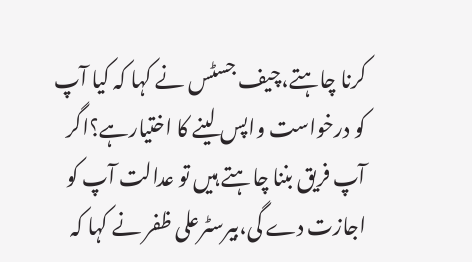کرنا چاہتے،چیف جسٹس نے کہا کہ کیا آپ کو درخواست واپس لینے کا اختیارہے؟اگر آپ فریق بننا چاہتے ہیں تو عدالت آپ کو اجازت دے گی،بیرسٹرعلی ظفر نے کہا کہ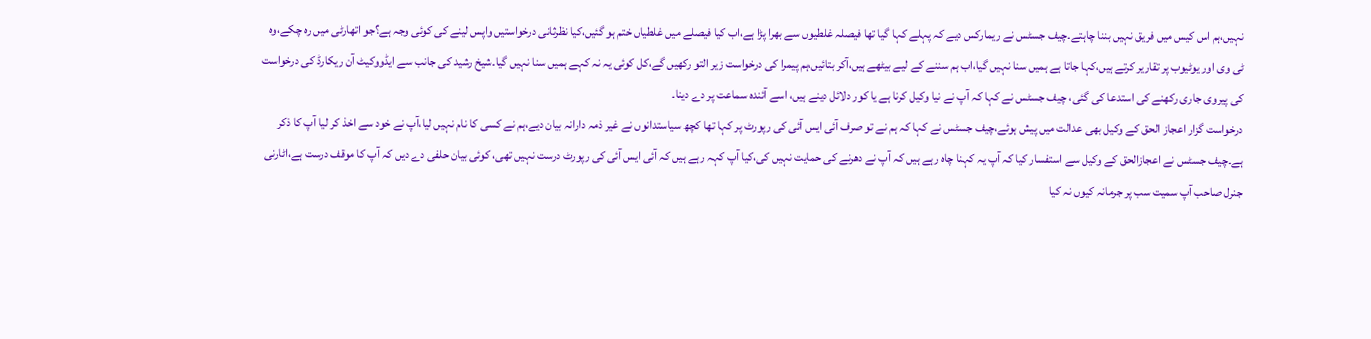نہیں،ہم اس کیس میں فریق نہیں بننا چاہتے۔چیف جسٹس نے ریمارکس دیے کہ پہلے کہا گیا تھا فیصلہ غلطیوں سے بھرا پڑا ہے،اب کیا فیصلے میں غلطیاں ختم ہو گئیں،کیا نظرثانی درخواستیں واپس لینے کی کوئی وجہ ہے؟جو اتھارٹی میں رہ چکے،وہ ٹی وی اور یوٹیوب پر تقاریر کرتے ہیں،کہا جاتا ہے ہمیں سنا نہیں گیا،اب ہم سننے کے لیے بیٹھے ہیں،آکر بتائیں،ہم پیمرا کی درخواست زیر التو رکھیں گے،کل کوئی یہ نہ کہے ہمیں سنا نہیں گیا۔شیخ رشید کی جانب سے ایڈووکیٹ آن ریکارڈ کی درخواست کی پیروی جاری رکھنے کی استدعا کی گئی، چیف جسٹس نے کہا کہ آپ نے نیا وکیل کرنا ہے یا کور دلائل دینے ہیں، اسے آئندہ سماعت پر دے دینا۔
درخواست گزار اعجاز الحق کے وکیل بھی عدالت میں پیش ہوئے،چیف جسٹس نے کہا کہ ہم نے تو صرف آئی ایس آئی کی رپورٹ پر کہا تھا کچھ سیاستدانوں نے غیر ذمہ دارانہ بیان دیے،ہم نے کسی کا نام نہیں لیا،آپ نے خود سے اخذ کر لیا آپ کا ذکر ہے۔چیف جسٹس نے اعجازالحق کے وکیل سے استفسار کیا کہ آپ یہ کہنا چاہ رہے ہیں کہ آپ نے دھرنے کی حمایت نہیں کی،کیا آپ کہہ رہے ہیں کہ آئی ایس آئی کی رپورٹ درست نہیں تھی، کوئی بیان حلفی دے دیں کہ آپ کا موقف درست ہے،اٹارنی جنرل صاحب آپ سمیت سب پر جرمانہ کیوں نہ کیا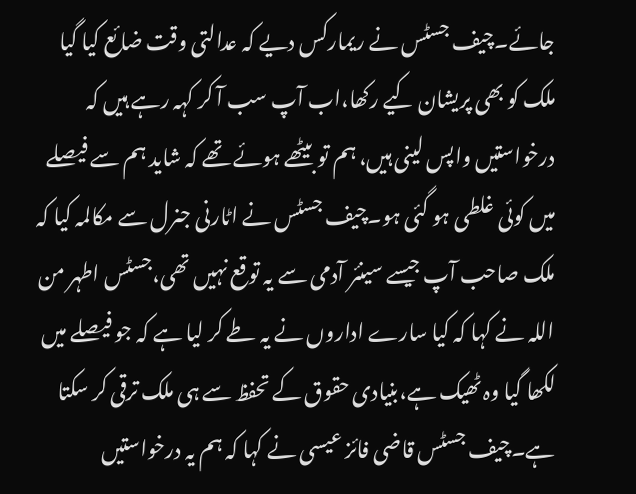جائے۔چیف جسٹس نے ریمارکس دیے کہ عدالتی وقت ضائع کیا گیا ملک کو بھی پریشان کیے رکھا،اب آپ سب آ کر کہہ رہے ہیں کہ درخواستیں واپس لینی ہیں، ہم تو بیٹھے ہوئے تھے کہ شاید ہم سے فیصلے میں کوئی غلطی ہو گئی ہو۔چیف جسٹس نے اٹارنی جنرل سے مکالمہ کیا کہ ملک صاحب آپ جیسے سینئر آدمی سے یہ توقع نہیں تھی،جسٹس اطہر من اللہ نے کہا کہ کیا سارے اداروں نے یہ طے کر لیا ہے کہ جو فیصلے میں لکھا گیا وہ ٹھیک ہے،بنیادی حقوق کے تحفظ سے ہی ملک ترقی کر سکتا ہے۔چیف جسٹس قاضی فائز عیسی نے کہا کہ ہم یہ درخواستیں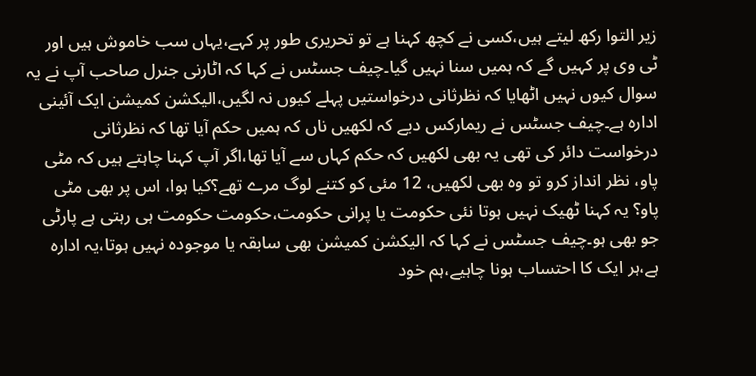زیر التوا رکھ لیتے ہیں،کسی نے کچھ کہنا ہے تو تحریری طور پر کہے،یہاں سب خاموش ہیں اور ٹی وی پر کہیں گے کہ ہمیں سنا نہیں گیا۔چیف جسٹس نے کہا کہ اٹارنی جنرل صاحب آپ نے یہ سوال کیوں نہیں اٹھایا کہ نظرثانی درخواستیں پہلے کیوں نہ لگیں،الیکشن کمیشن ایک آئینی ادارہ ہے۔چیف جسٹس نے ریمارکس دیے کہ لکھیں ناں کہ ہمیں حکم آیا تھا کہ نظرثانی درخواست دائر کی تھی یہ بھی لکھیں کہ حکم کہاں سے آیا تھا،اگر آپ کہنا چاہتے ہیں کہ مٹی پاو، نظر انداز کرو تو وہ بھی لکھیں، 12 مئی کو کتنے لوگ مرے تھے؟کیا ہوا، اس پر بھی مٹی پاو؟ یہ کہنا ٹھیک نہیں ہوتا نئی حکومت یا پرانی حکومت،حکومت حکومت ہی رہتی ہے پارٹی جو بھی ہو۔چیف جسٹس نے کہا کہ الیکشن کمیشن بھی سابقہ یا موجودہ نہیں ہوتا،یہ ادارہ ہے،ہر ایک کا احتساب ہونا چاہیے،ہم خود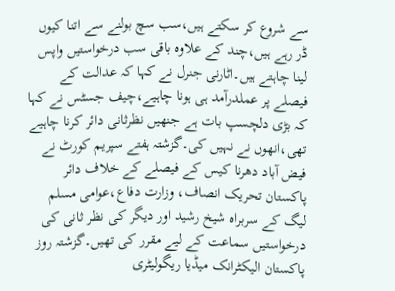سے شروع کر سکتے ہیں،سب سچ بولنے سے اتنا کیوں ڈر رہے ہیں،چند کے علاوہ باقی سب درخواستیں واپس لینا چاہتے ہیں۔اٹارنی جنرل نے کہا کہ عدالت کے فیصلے پر عملدرآمد ہی ہونا چاہیے،چیف جسٹس نے کہا کہ بڑی دلچسپ بات ہے جنھیں نظرثانی دائر کرنا چاہیے تھی،انھوں نے نہیں کی۔گزشتہ ہفتے سپریم کورٹ نے فیض آباد دھرنا کیس کے فیصلے کے خلاف دائر پاکستان تحریک انصاف، وزارت دفاع،عوامی مسلم لیگ کے سربراہ شیخ رشید اور دیگر کی نظر ثانی کی درخواستیں سماعت کے لیے مقرر کی تھیں۔گزشتہ روز پاکستان الیکٹرانک میڈیا ریگولیٹری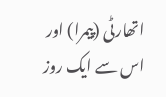اتھارٹی (پیمرا) اور اس سے ایک روز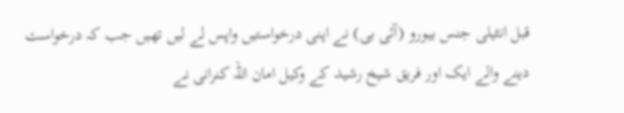قبل انٹیلی جنس بیورو (آئی بی) نے اپنی درخواستیں واپس لے لیں تھیں جب کہ درخواست دینے والے ایک اور فریق شیخ رشید کے وکیل امان اللہ کنرانی نے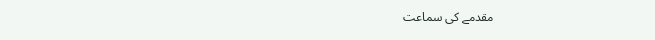مقدمے کی سماعت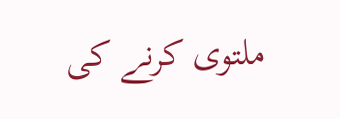ملتوی کرنے کی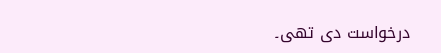درخواست دی تھی۔